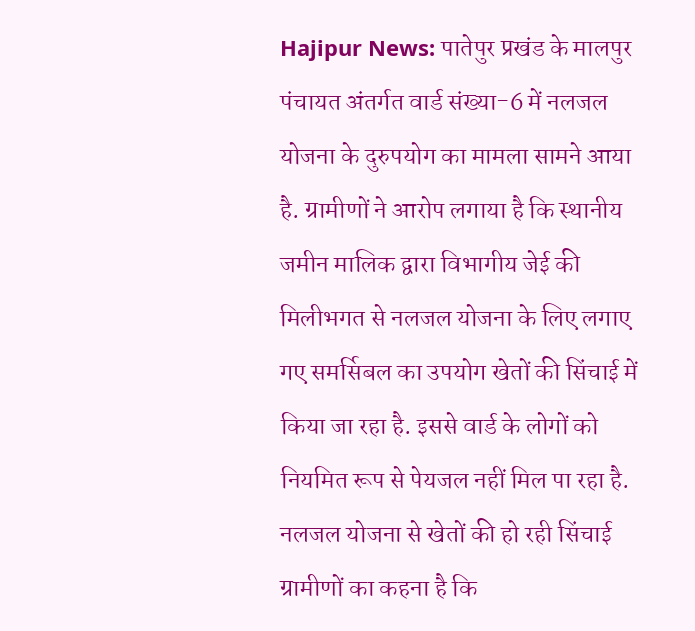Hajipur News: पातेपुर प्रखंड के मालपुर पंचायत अंतर्गत वार्ड संख्या-6 में नलजल योजना के दुरुपयोग का मामला सामने आया है. ग्रामीणों ने आरोप लगाया है कि स्थानीय जमीन मालिक द्वारा विभागीय जेई की मिलीभगत से नलजल योजना के लिए लगाए गए समर्सिबल का उपयोग खेतों की सिंचाई में किया जा रहा है. इससे वार्ड के लोगों को नियमित रूप से पेयजल नहीं मिल पा रहा है.
नलजल योजना से खेतों की हो रही सिंचाई
ग्रामीणों का कहना है कि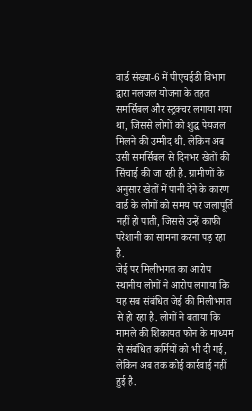वार्ड संख्या-6 में पीएचईडी विभाग द्वारा नलजल योजना के तहत समर्सिबल और स्ट्रक्चर लगाया गया था, जिससे लोगों को शुद्ध पेयजल मिलने की उम्मीद थी. लेकिन अब उसी समर्सिबल से दिनभर खेतों की सिंचाई की जा रही है. ग्रामीणों के अनुसार खेतों में पानी देने के कारण वार्ड के लोगों को समय पर जलापूर्ति नहीं हो पाती, जिससे उन्हें काफी परेशानी का सामना करना पड़ रहा है.
जेई पर मिलीभगत का आरोप
स्थानीय लोगों ने आरोप लगाया कि यह सब संबंधित जेई की मिलीभगत से हो रहा है. लोगों ने बताया कि मामले की शिकायत फोन के माध्यम से संबंधित कर्मियों को भी दी गई, लेकिन अब तक कोई कार्रवाई नहीं हुई है.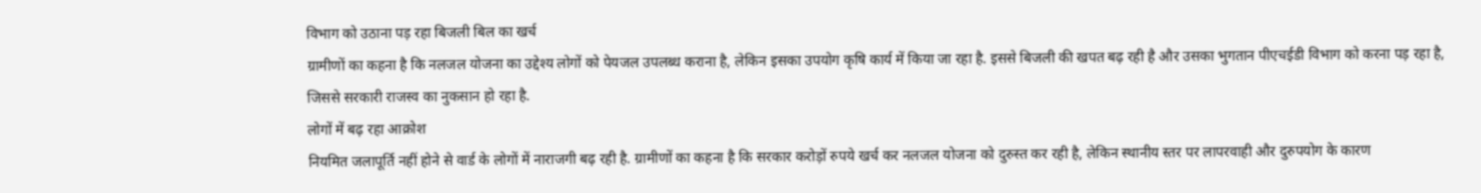विभाग को उठाना पड़ रहा बिजली बिल का खर्च
ग्रामीणों का कहना है कि नलजल योजना का उद्देश्य लोगों को पेयजल उपलब्ध कराना है, लेकिन इसका उपयोग कृषि कार्य में किया जा रहा है. इससे बिजली की खपत बढ़ रही है और उसका भुगतान पीएचईडी विभाग को करना पड़ रहा है, जिससे सरकारी राजस्व का नुकसान हो रहा है.
लोगों में बढ़ रहा आक्रोश
नियमित जलापूर्ति नहीं होने से वार्ड के लोगों में नाराजगी बढ़ रही है. ग्रामीणों का कहना है कि सरकार करोड़ों रुपये खर्च कर नलजल योजना को दुरुस्त कर रही है, लेकिन स्थानीय स्तर पर लापरवाही और दुरुपयोग के कारण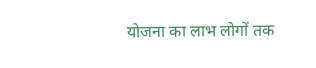योजना का लाभ लोगों तक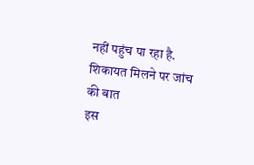नहीं पहुंच पा रहा है.
शिकायत मिलने पर जांच की बात
इस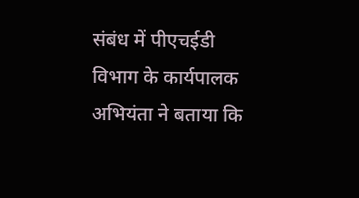संबंध में पीएचईडी विभाग के कार्यपालक अभियंता ने बताया कि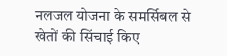नलजल योजना के समर्सिबल से खेतों की सिंचाई किए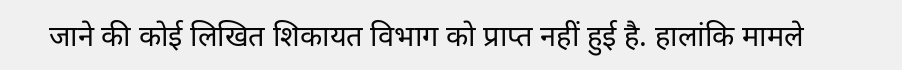जाने की कोई लिखित शिकायत विभाग को प्राप्त नहीं हुई है. हालांकि मामले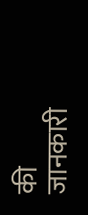की जानकारी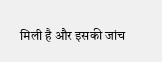मिली है और इसकी जांच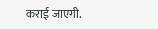कराई जाएगी.